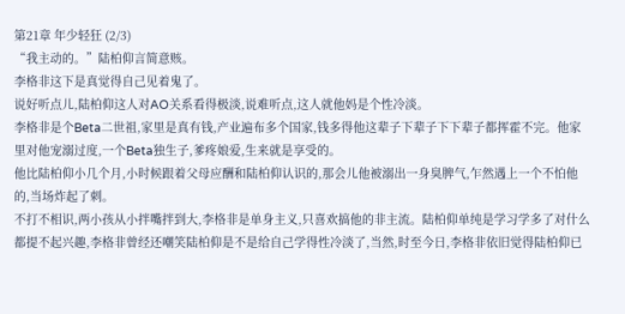第21章 年少轻狂 (2/3)
“我主动的。”陆柏仰言简意赅。
李格非这下是真觉得自己见着鬼了。
说好听点儿,陆柏仰这人对AO关系看得极淡,说难听点,这人就他妈是个性冷淡。
李格非是个Beta二世祖,家里是真有钱,产业遍布多个国家,钱多得他这辈子下辈子下下辈子都挥霍不完。他家里对他宠溺过度,一个Beta独生子,爹疼娘爱,生来就是享受的。
他比陆柏仰小几个月,小时候跟着父母应酬和陆柏仰认识的,那会儿他被溺出一身臭脾气,乍然遇上一个不怕他的,当场炸起了刺。
不打不相识,两小孩从小拌嘴拌到大,李格非是单身主义,只喜欢搞他的非主流。陆柏仰单纯是学习学多了对什么都提不起兴趣,李格非曾经还嘲笑陆柏仰是不是给自己学得性冷淡了,当然,时至今日,李格非依旧觉得陆柏仰已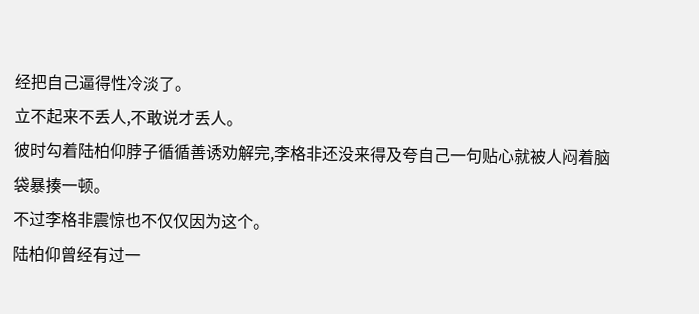经把自己逼得性冷淡了。
立不起来不丢人,不敢说才丢人。
彼时勾着陆柏仰脖子循循善诱劝解完,李格非还没来得及夸自己一句贴心就被人闷着脑袋暴揍一顿。
不过李格非震惊也不仅仅因为这个。
陆柏仰曾经有过一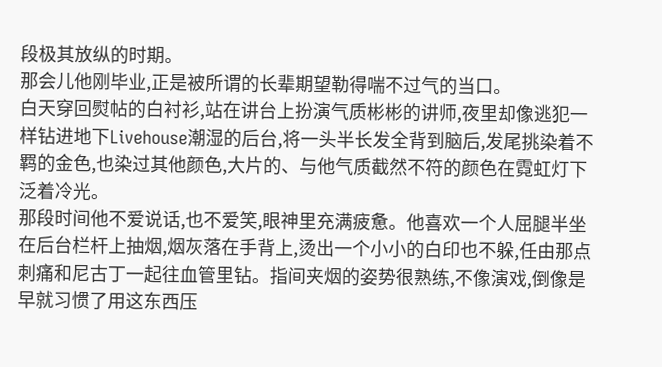段极其放纵的时期。
那会儿他刚毕业,正是被所谓的长辈期望勒得喘不过气的当口。
白天穿回熨帖的白衬衫,站在讲台上扮演气质彬彬的讲师,夜里却像逃犯一样钻进地下Livehouse潮湿的后台,将一头半长发全背到脑后,发尾挑染着不羁的金色,也染过其他颜色,大片的、与他气质截然不符的颜色在霓虹灯下泛着冷光。
那段时间他不爱说话,也不爱笑,眼神里充满疲惫。他喜欢一个人屈腿半坐在后台栏杆上抽烟,烟灰落在手背上,烫出一个小小的白印也不躲,任由那点刺痛和尼古丁一起往血管里钻。指间夹烟的姿势很熟练,不像演戏,倒像是早就习惯了用这东西压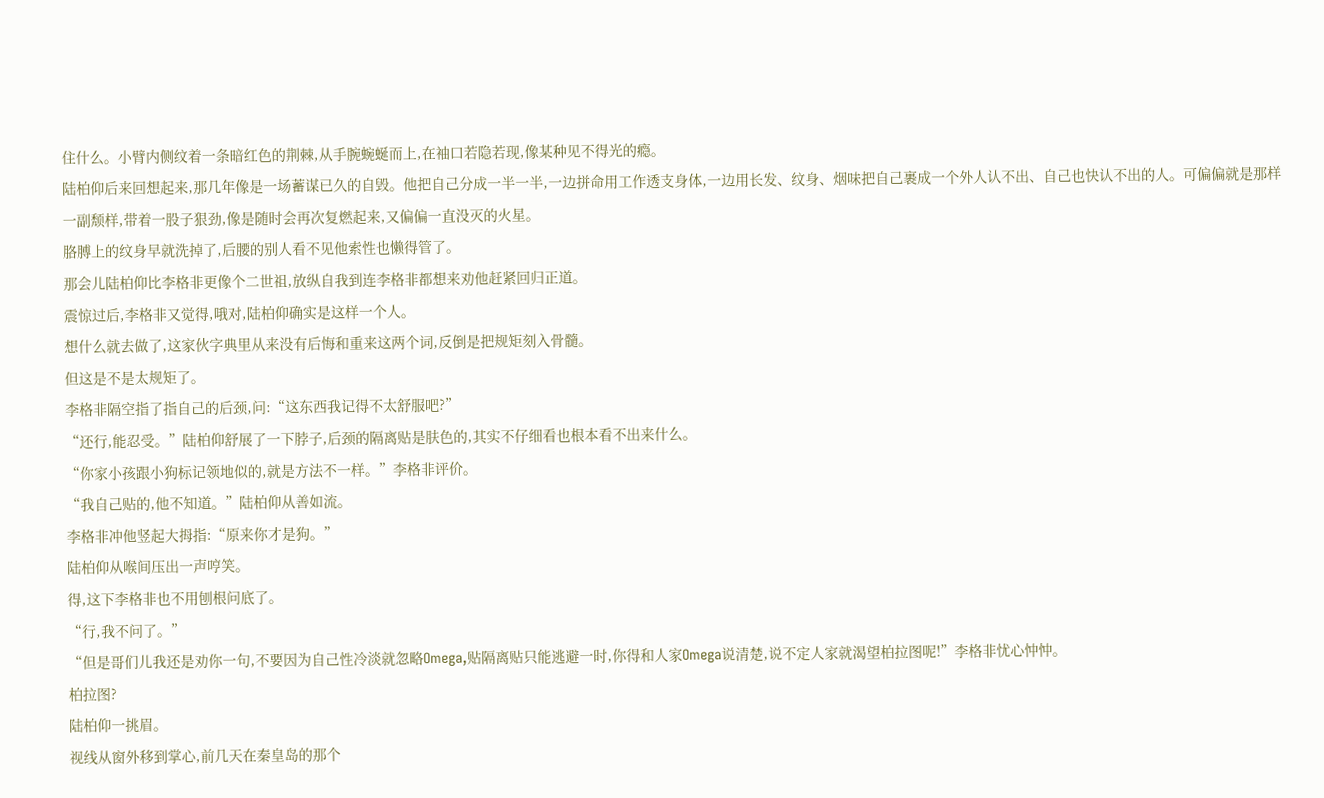住什么。小臂内侧纹着一条暗红色的荆棘,从手腕蜿蜒而上,在袖口若隐若现,像某种见不得光的瘾。
陆柏仰后来回想起来,那几年像是一场蓄谋已久的自毁。他把自己分成一半一半,一边拼命用工作透支身体,一边用长发、纹身、烟味把自己裹成一个外人认不出、自己也快认不出的人。可偏偏就是那样一副颓样,带着一股子狠劲,像是随时会再次复燃起来,又偏偏一直没灭的火星。
胳膊上的纹身早就洗掉了,后腰的别人看不见他索性也懒得管了。
那会儿陆柏仰比李格非更像个二世祖,放纵自我到连李格非都想来劝他赶紧回归正道。
震惊过后,李格非又觉得,哦对,陆柏仰确实是这样一个人。
想什么就去做了,这家伙字典里从来没有后悔和重来这两个词,反倒是把规矩刻入骨髓。
但这是不是太规矩了。
李格非隔空指了指自己的后颈,问:“这东西我记得不太舒服吧?”
“还行,能忍受。”陆柏仰舒展了一下脖子,后颈的隔离贴是肤色的,其实不仔细看也根本看不出来什么。
“你家小孩跟小狗标记领地似的,就是方法不一样。”李格非评价。
“我自己贴的,他不知道。”陆柏仰从善如流。
李格非冲他竖起大拇指:“原来你才是狗。”
陆柏仰从喉间压出一声哼笑。
得,这下李格非也不用刨根问底了。
“行,我不问了。”
“但是哥们儿我还是劝你一句,不要因为自己性冷淡就忽略Omega,贴隔离贴只能逃避一时,你得和人家Omega说清楚,说不定人家就渴望柏拉图呢!”李格非忧心忡忡。
柏拉图?
陆柏仰一挑眉。
视线从窗外移到掌心,前几天在秦皇岛的那个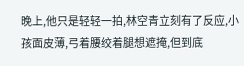晚上,他只是轻轻一拍,林空青立刻有了反应,小孩面皮薄,弓着腰绞着腿想遮掩,但到底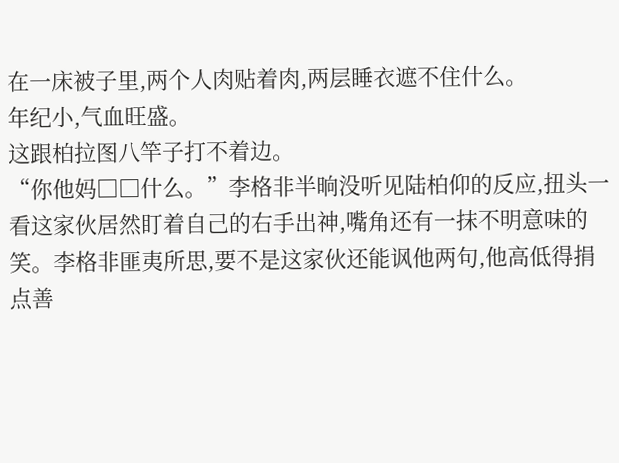在一床被子里,两个人肉贴着肉,两层睡衣遮不住什么。
年纪小,气血旺盛。
这跟柏拉图八竿子打不着边。
“你他妈□□什么。”李格非半晌没听见陆柏仰的反应,扭头一看这家伙居然盯着自己的右手出神,嘴角还有一抹不明意味的笑。李格非匪夷所思,要不是这家伙还能讽他两句,他高低得捐点善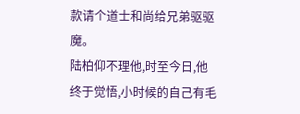款请个道士和尚给兄弟驱驱魔。
陆柏仰不理他,时至今日,他终于觉悟,小时候的自己有毛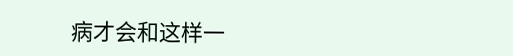病才会和这样一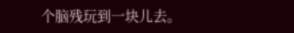个脑残玩到一块儿去。